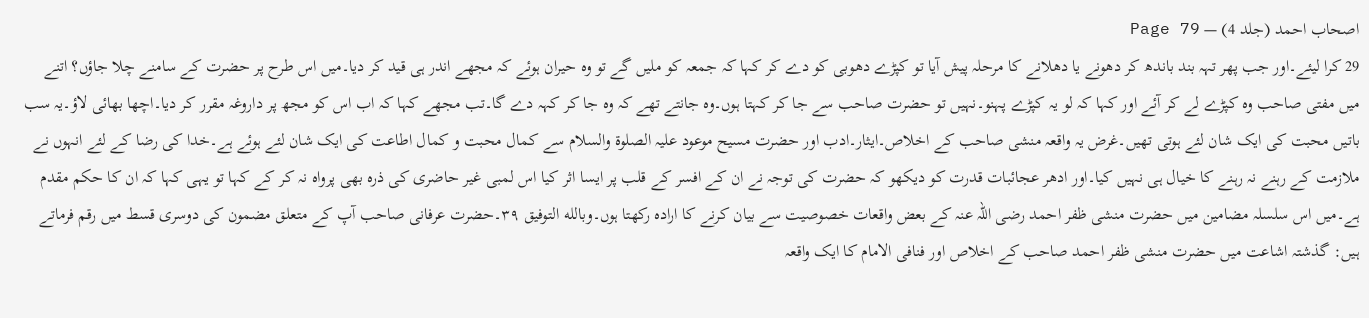اصحاب احمد (جلد 4) — Page 79
29 کرا لیئے۔اور جب پھر تہہ بند باندھ کر دھونے یا دھلانے کا مرحلہ پیش آیا تو کپڑے دھوبی کو دے کر کہا کہ جمعہ کو ملیں گے تو وہ حیران ہوئے کہ مجھے اندر ہی قید کر دیا۔میں اس طرح پر حضرت کے سامنے چلا جاؤں؟ اتنے میں مفتی صاحب وہ کپڑے لے کر آئے اور کہا کہ لو یہ کپڑے پہنو۔نہیں تو حضرت صاحب سے جا کر کہتا ہوں۔وہ جانتے تھے کہ وہ جا کر کہہ دے گا۔تب مجھے کہا کہ اب اس کو مجھ پر داروغہ مقرر کر دیا۔اچھا بھائی لاؤ۔یہ سب باتیں محبت کی ایک شان لئے ہوتی تھیں۔غرض یہ واقعہ منشی صاحب کے اخلاص۔ایثار۔ادب اور حضرت مسیح موعود علیہ الصلوۃ والسلام سے کمال محبت و کمال اطاعت کی ایک شان لئے ہوئے ہے۔خدا کی رضا کے لئے انہوں نے ملازمت کے رہنے نہ رہنے کا خیال ہی نہیں کیا۔اور ادھر عجائبات قدرت کو دیکھو کہ حضرت کی توجہ نے ان کے افسر کے قلب پر ایسا اثر کیا اس لمبی غیر حاضری کی ذرہ بھی پرواہ نہ کر کے کہا تو یہی کہا کہ ان کا حکم مقدم ہے۔میں اس سلسلہ مضامین میں حضرت منشی ظفر احمد رضی اللہ عنہ کے بعض واقعات خصوصیت سے بیان کرنے کا ارادہ رکھتا ہوں۔وبالله التوفيق ۳۹۔حضرت عرفانی صاحب آپ کے متعلق مضمون کی دوسری قسط میں رقم فرماتے ہیں: گذشتہ اشاعت میں حضرت منشی ظفر احمد صاحب کے اخلاص اور فنافی الامام کا ایک واقعہ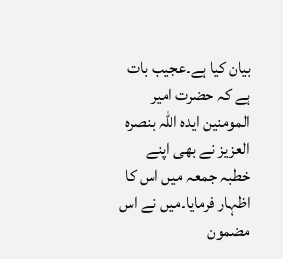بیان کیا ہے۔عجیب بات ہے کہ حضرت امیر المومنین ایدہ اللہ بنصرہ العزیز نے بھی اپنے خطبہ جمعہ میں اس کا اظہار فرمایا۔میں نے اس مضمون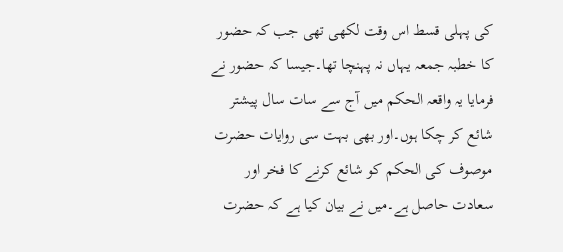کی پہلی قسط اس وقت لکھی تھی جب کہ حضور کا خطبہ جمعہ یہاں نہ پہنچا تھا۔جیسا کہ حضور نے فرمایا یہ واقعہ الحکم میں آج سے سات سال پیشتر شائع کر چکا ہوں۔اور بھی بہت سی روایات حضرت موصوف کی الحکم کو شائع کرنے کا فخر اور سعادت حاصل ہے۔میں نے بیان کیا ہے کہ حضرت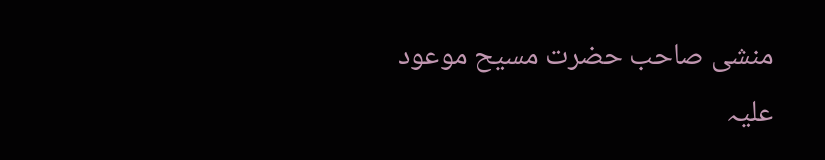منشی صاحب حضرت مسیح موعود علیہ